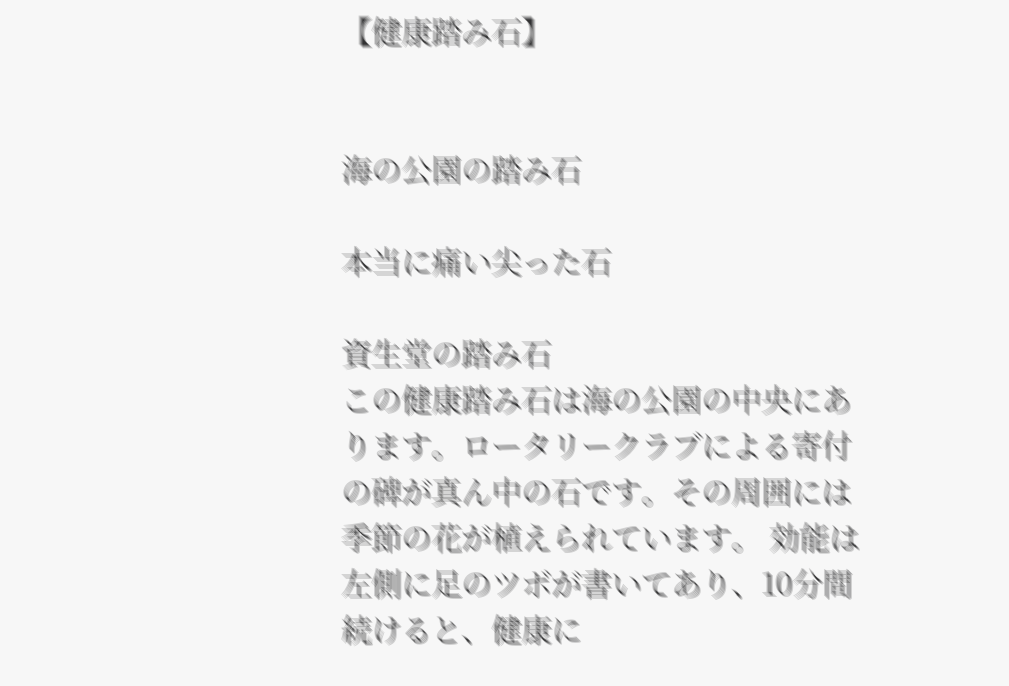【健康踏み石】


海の公園の踏み石

本当に痛い尖った石

資生堂の踏み石
この健康踏み石は海の公園の中央にあります。ロータリークラブによる寄付の碑が真ん中の石です。その周囲には季節の花が植えられています。 効能は左側に足のツボが書いてあり、10分間続けると、健康に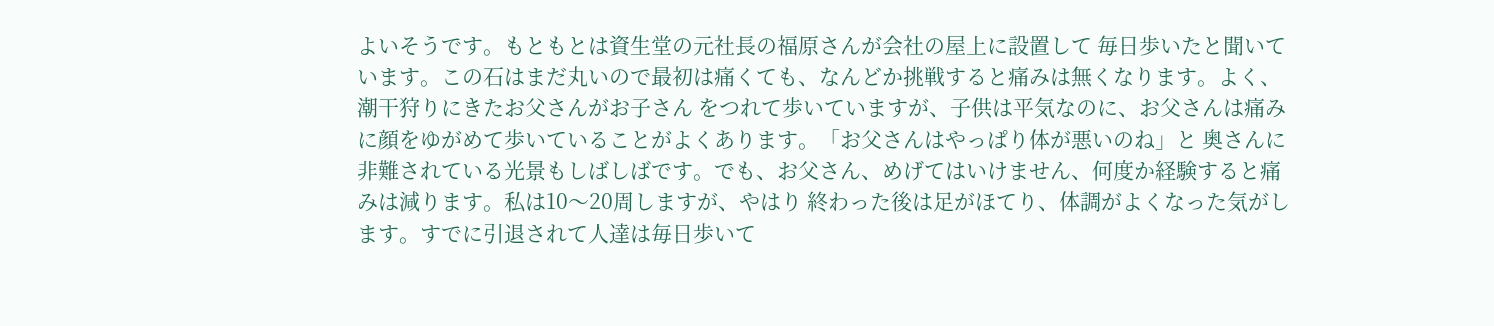よいそうです。もともとは資生堂の元社長の福原さんが会社の屋上に設置して 毎日歩いたと聞いています。この石はまだ丸いので最初は痛くても、なんどか挑戦すると痛みは無くなります。よく、潮干狩りにきたお父さんがお子さん をつれて歩いていますが、子供は平気なのに、お父さんは痛みに顔をゆがめて歩いていることがよくあります。「お父さんはやっぱり体が悪いのね」と 奥さんに非難されている光景もしばしばです。でも、お父さん、めげてはいけません、何度か経験すると痛みは減ります。私は10〜20周しますが、やはり 終わった後は足がほてり、体調がよくなった気がします。すでに引退されて人達は毎日歩いて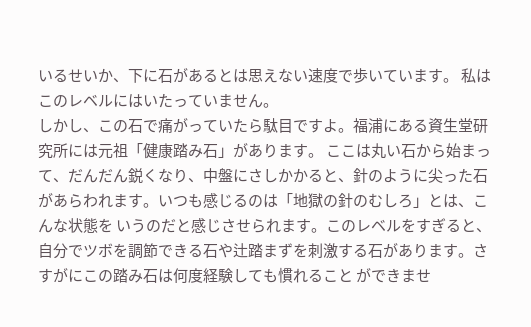いるせいか、下に石があるとは思えない速度で歩いています。 私はこのレベルにはいたっていません。
しかし、この石で痛がっていたら駄目ですよ。福浦にある資生堂研究所には元祖「健康踏み石」があります。 ここは丸い石から始まって、だんだん鋭くなり、中盤にさしかかると、針のように尖った石があらわれます。いつも感じるのは「地獄の針のむしろ」とは、こんな状態を いうのだと感じさせられます。このレベルをすぎると、自分でツボを調節できる石や辻踏まずを刺激する石があります。さすがにこの踏み石は何度経験しても慣れること ができませ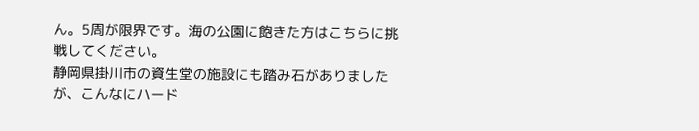ん。5周が限界です。海の公園に飽きた方はこちらに挑戦してください。
静岡県掛川市の資生堂の施設にも踏み石がありましたが、こんなにハード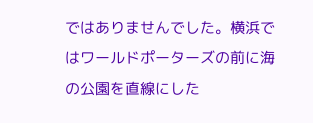ではありませんでした。横浜ではワールドポーターズの前に海の公園を直線にした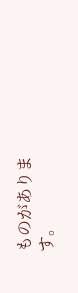ものがあります。